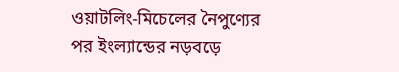ওয়াটলিং-মিচেলের নৈপুণ্যের পর ইংল্যান্ডের নড়বড়ে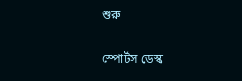শুরু

স্পোর্টস ডেস্ক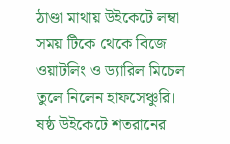ঠাণ্ডা মাথায় উইকেটে লম্বা সময় টিকে থেকে বিজে ওয়াটলিং ও ড্যারিল মিচেল তুলে নিলেন হাফসেঞ্চুরি। ষষ্ঠ উইকেটে শতরানের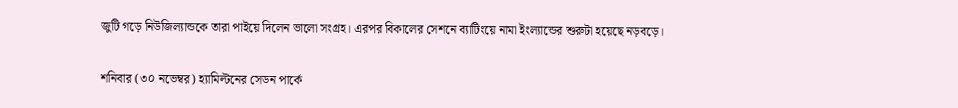জুটি গড়ে নিউজিল্যান্ডকে তারা পাইয়ে দিলেন ভালো সংগ্রহ। এরপর বিকালের সেশনে ব্যাটিংয়ে নামা ইংল্যান্ডের শুরুটা হয়েছে নড়বড়ে।

শনিবার (৩০ নভেম্বর) হ্যামিল্টনের সেডন পার্কে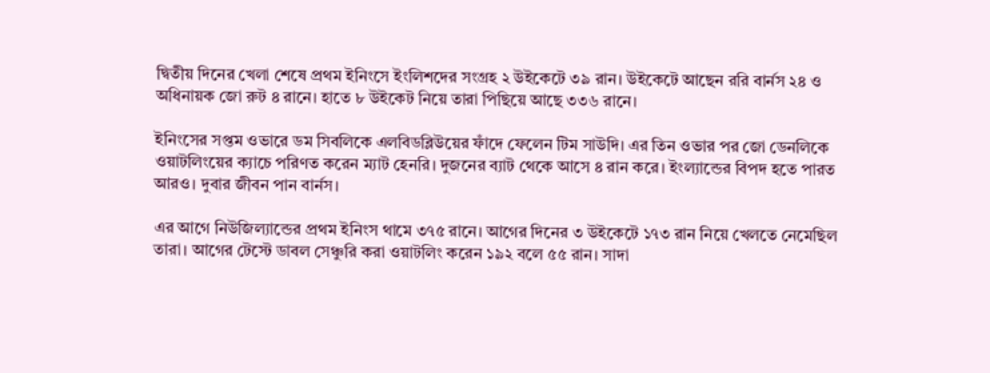দ্বিতীয় দিনের খেলা শেষে প্রথম ইনিংসে ইংলিশদের সংগ্রহ ২ উইকেটে ৩৯ রান। উইকেটে আছেন ররি বার্নস ২৪ ও অধিনায়ক জো রুট ৪ রানে। হাতে ৮ উইকেট নিয়ে তারা পিছিয়ে আছে ৩৩৬ রানে।

ইনিংসের সপ্তম ওভারে ডম সিবলিকে এলবিডব্লিউয়ের ফাঁদে ফেলেন টিম সাউদি। এর তিন ওভার পর জো ডেনলিকে ওয়াটলিংয়ের ক্যাচে পরিণত করেন ম্যাট হেনরি। দুজনের ব্যাট থেকে আসে ৪ রান করে। ইংল্যান্ডের বিপদ হতে পারত আরও। দুবার জীবন পান বার্নস।

এর আগে নিউজিল্যান্ডের প্রথম ইনিংস থামে ৩৭৫ রানে। আগের দিনের ৩ উইকেটে ১৭৩ রান নিয়ে খেলতে নেমেছিল তারা। আগের টেস্টে ডাবল সেঞ্চুরি করা ওয়াটলিং করেন ১৯২ বলে ৫৫ রান। সাদা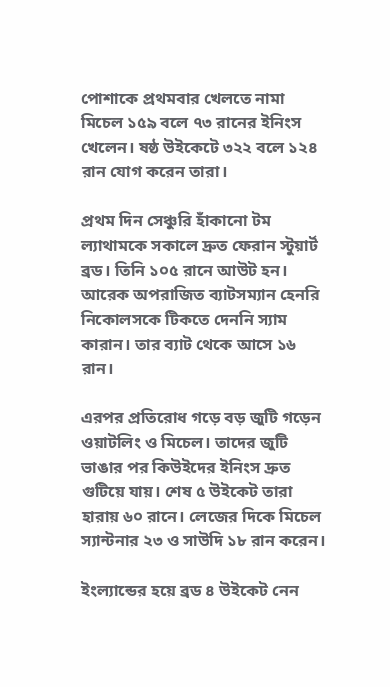পোশাকে প্রথমবার খেলতে নামা মিচেল ১৫৯ বলে ৭৩ রানের ইনিংস খেলেন। ষষ্ঠ উইকেটে ৩২২ বলে ১২৪ রান যোগ করেন তারা।

প্রথম দিন সেঞ্চুরি হাঁকানো টম ল্যাথামকে সকালে দ্রুত ফেরান স্টুয়ার্ট ব্রড। তিনি ১০৫ রানে আউট হন। আরেক অপরাজিত ব্যাটসম্যান হেনরি নিকোলসকে টিকতে দেননি স্যাম কারান। তার ব্যাট থেকে আসে ১৬ রান।

এরপর প্রতিরোধ গড়ে বড় জুটি গড়েন ওয়াটলিং ও মিচেল। তাদের জুটি ভাঙার পর কিউইদের ইনিংস দ্রুত গুটিয়ে যায়। শেষ ৫ উইকেট তারা হারায় ৬০ রানে। লেজের দিকে মিচেল স্যান্টনার ২৩ ও সাউদি ১৮ রান করেন।

ইংল্যান্ডের হয়ে ব্রড ৪ উইকেট নেন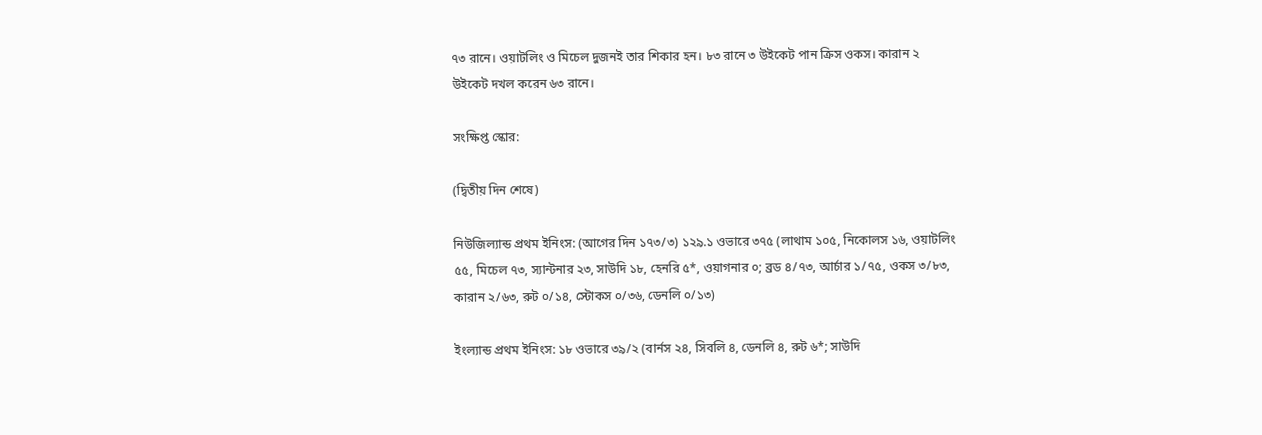৭৩ রানে। ওয়াটলিং ও মিচেল দুজনই তার শিকার হন। ৮৩ রানে ৩ উইকেট পান ক্রিস ওকস। কারান ২ উইকেট দখল করেন ৬৩ রানে।

সংক্ষিপ্ত স্কোর:

(দ্বিতীয় দিন শেষে)

নিউজিল্যান্ড প্রথম ইনিংস: (আগের দিন ১৭৩/৩) ১২৯.১ ওভারে ৩৭৫ (লাথাম ১০৫, নিকোলস ১৬, ওয়াটলিং ৫৫, মিচেল ৭৩, স্যান্টনার ২৩, সাউদি ১৮, হেনরি ৫*, ওয়াগনার ০; ব্রড ৪/৭৩, আর্চার ১/৭৫, ওকস ৩/৮৩, কারান ২/৬৩, রুট ০/১৪, স্টোকস ০/৩৬, ডেনলি ০/১৩)

ইংল্যান্ড প্রথম ইনিংস: ১৮ ওভারে ৩৯/২ (বার্নস ২৪, সিবলি ৪, ডেনলি ৪, রুট ৬*; সাউদি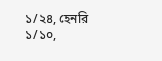১/২৪, হেনরি ১/১০,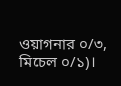ওয়াগনার ০/৩, মিচেল ০/১)।